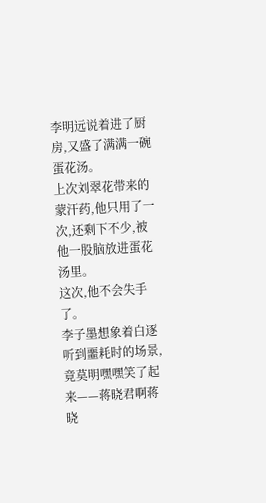李明远说着进了厨房,又盛了满满一碗蛋花汤。
上次刘翠花带来的蒙汗药,他只用了一次,还剩下不少,被他一股脑放进蛋花汤里。
这次,他不会失手了。
李子墨想象着白逐听到噩耗时的场景,竟莫明嘿嘿笑了起来——蒋晓君啊蒋晓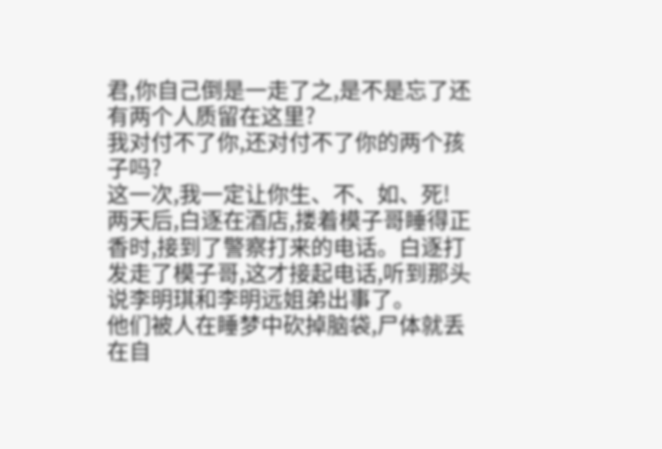君,你自己倒是一走了之,是不是忘了还有两个人质留在这里?
我对付不了你,还对付不了你的两个孩子吗?
这一次,我一定让你生、不、如、死!
两天后,白逐在酒店,搂着模子哥睡得正香时,接到了警察打来的电话。白逐打发走了模子哥,这才接起电话,听到那头说李明琪和李明远姐弟出事了。
他们被人在睡梦中砍掉脑袋,尸体就丢在自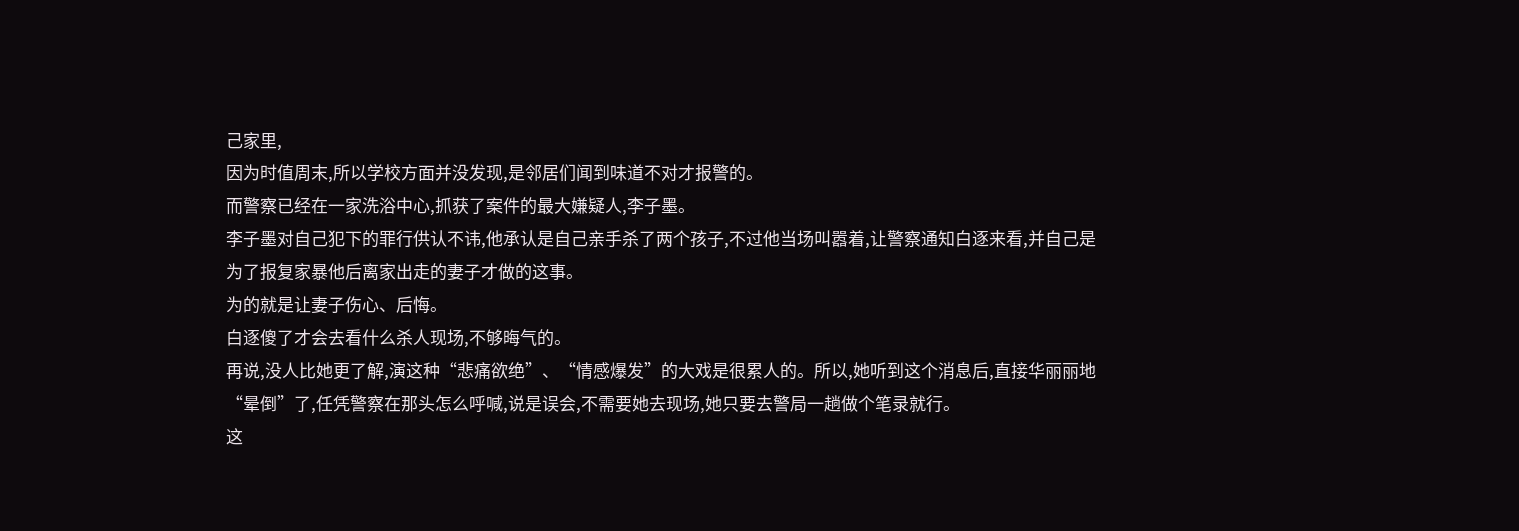己家里,
因为时值周末,所以学校方面并没发现,是邻居们闻到味道不对才报警的。
而警察已经在一家洗浴中心,抓获了案件的最大嫌疑人,李子墨。
李子墨对自己犯下的罪行供认不讳,他承认是自己亲手杀了两个孩子,不过他当场叫嚣着,让警察通知白逐来看,并自己是为了报复家暴他后离家出走的妻子才做的这事。
为的就是让妻子伤心、后悔。
白逐傻了才会去看什么杀人现场,不够晦气的。
再说,没人比她更了解,演这种“悲痛欲绝”、“情感爆发”的大戏是很累人的。所以,她听到这个消息后,直接华丽丽地“晕倒”了,任凭警察在那头怎么呼喊,说是误会,不需要她去现场,她只要去警局一趟做个笔录就行。
这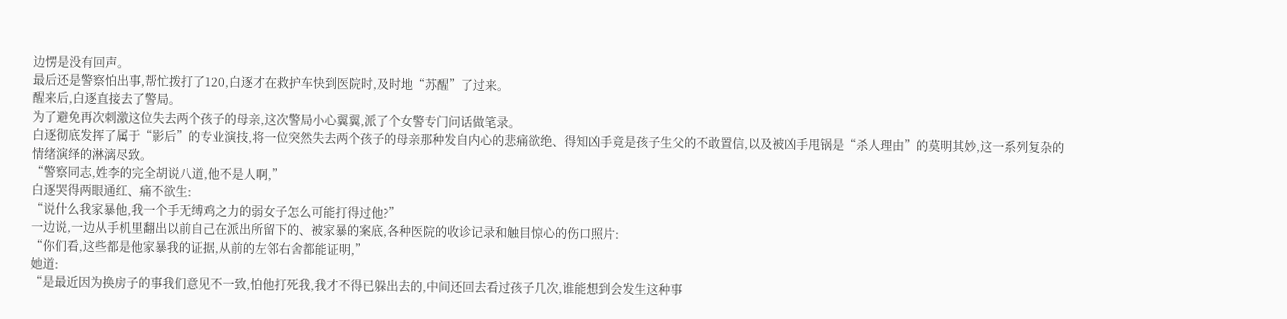边愣是没有回声。
最后还是警察怕出事,帮忙拨打了120,白逐才在救护车快到医院时,及时地“苏醒”了过来。
醒来后,白逐直接去了警局。
为了避免再次刺激这位失去两个孩子的母亲,这次警局小心翼翼,派了个女警专门问话做笔录。
白逐彻底发挥了属于“影后”的专业演技,将一位突然失去两个孩子的母亲那种发自内心的悲痛欲绝、得知凶手竟是孩子生父的不敢置信,以及被凶手甩锅是“杀人理由”的莫明其妙,这一系列复杂的情绪演绎的淋漓尽致。
“警察同志,姓李的完全胡说八道,他不是人啊,”
白逐哭得两眼通红、痛不欲生:
“说什么我家暴他,我一个手无缚鸡之力的弱女子怎么可能打得过他?”
一边说,一边从手机里翻出以前自己在派出所留下的、被家暴的案底,各种医院的收诊记录和触目惊心的伤口照片:
“你们看,这些都是他家暴我的证据,从前的左邻右舍都能证明,”
她道:
“是最近因为换房子的事我们意见不一致,怕他打死我,我才不得已躲出去的,中间还回去看过孩子几次,谁能想到会发生这种事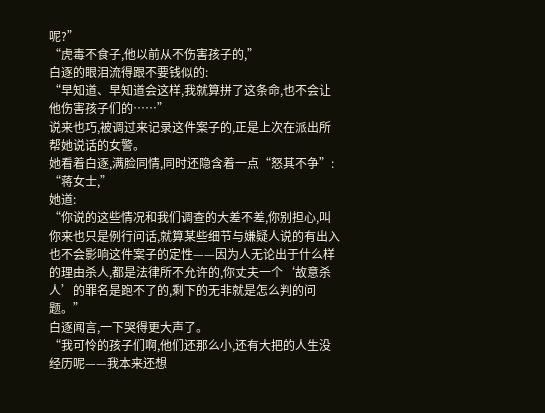呢?”
“虎毒不食子,他以前从不伤害孩子的,”
白逐的眼泪流得跟不要钱似的:
“早知道、早知道会这样,我就算拼了这条命,也不会让他伤害孩子们的……”
说来也巧,被调过来记录这件案子的,正是上次在派出所帮她说话的女警。
她看着白逐,满脸同情,同时还隐含着一点“怒其不争”:
“蒋女士,”
她道:
“你说的这些情况和我们调查的大差不差,你别担心,叫你来也只是例行问话,就算某些细节与嫌疑人说的有出入也不会影响这件案子的定性——因为人无论出于什么样的理由杀人,都是法律所不允许的,你丈夫一个‘故意杀人’的罪名是跑不了的,剩下的无非就是怎么判的问题。”
白逐闻言,一下哭得更大声了。
“我可怜的孩子们啊,他们还那么小,还有大把的人生没经历呢——我本来还想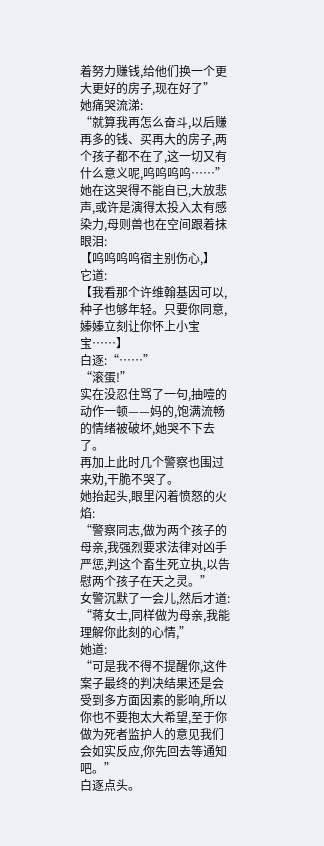着努力赚钱,给他们换一个更大更好的房子,现在好了”
她痛哭流涕:
“就算我再怎么奋斗,以后赚再多的钱、买再大的房子,两个孩子都不在了,这一切又有什么意义呢,呜呜呜呜……”
她在这哭得不能自已,大放悲声,或许是演得太投入太有感染力,母则兽也在空间跟着抹眼泪:
【呜呜呜呜宿主别伤心,】
它道:
【我看那个许维翰基因可以,种子也够年轻。只要你同意,嫀嫀立刻让你怀上小宝宝……】
白逐:“……”
“滚蛋!”
实在没忍住骂了一句,抽噎的动作一顿——妈的,饱满流畅的情绪被破坏,她哭不下去了。
再加上此时几个警察也围过来劝,干脆不哭了。
她抬起头,眼里闪着愤怒的火焰:
“警察同志,做为两个孩子的母亲,我强烈要求法律对凶手严惩,判这个畜生死立执,以告慰两个孩子在天之灵。”
女警沉默了一会儿,然后才道:
“蒋女士,同样做为母亲,我能理解你此刻的心情,”
她道:
“可是我不得不提醒你,这件案子最终的判决结果还是会受到多方面因素的影响,所以你也不要抱太大希望,至于你做为死者监护人的意见我们会如实反应,你先回去等通知吧。”
白逐点头。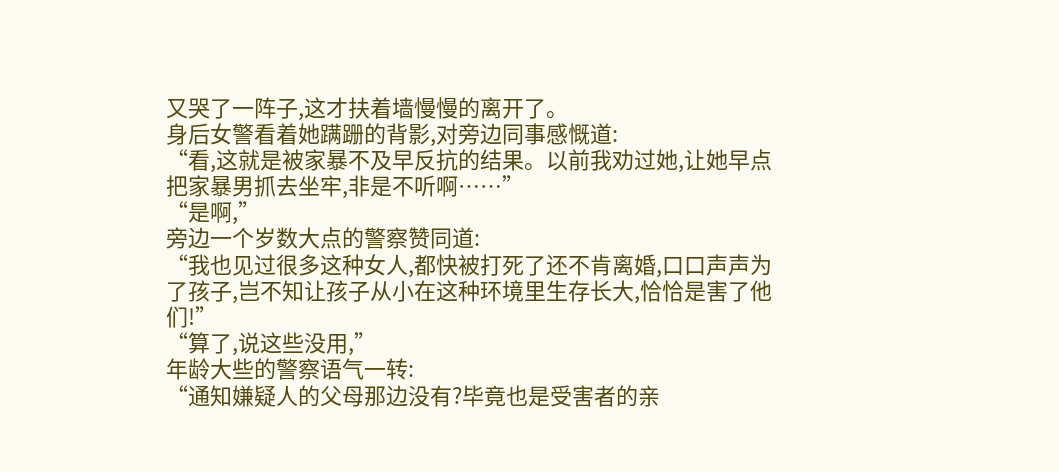又哭了一阵子,这才扶着墙慢慢的离开了。
身后女警看着她蹒跚的背影,对旁边同事感慨道:
“看,这就是被家暴不及早反抗的结果。以前我劝过她,让她早点把家暴男抓去坐牢,非是不听啊……”
“是啊,”
旁边一个岁数大点的警察赞同道:
“我也见过很多这种女人,都快被打死了还不肯离婚,口口声声为了孩子,岂不知让孩子从小在这种环境里生存长大,恰恰是害了他们!”
“算了,说这些没用,”
年龄大些的警察语气一转:
“通知嫌疑人的父母那边没有?毕竟也是受害者的亲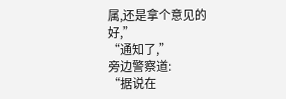属,还是拿个意见的好,”
“通知了,”
旁边警察道:
“据说在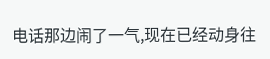电话那边闹了一气,现在已经动身往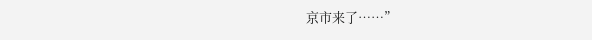京市来了……”